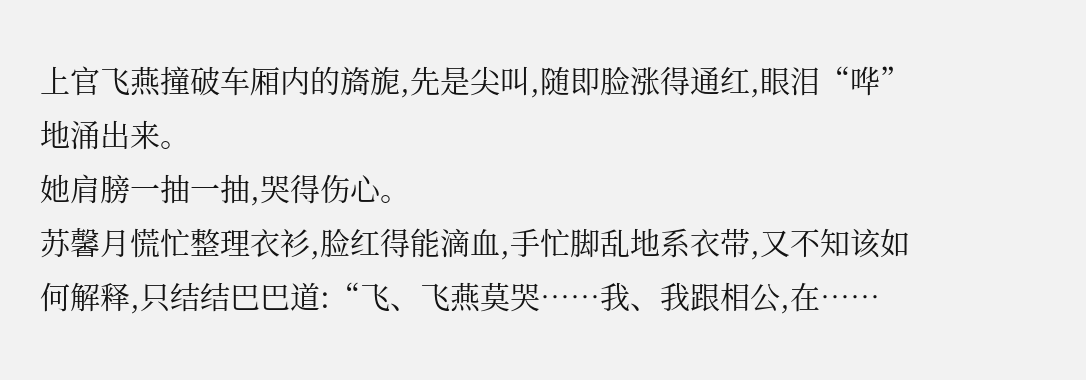上官飞燕撞破车厢内的旖旎,先是尖叫,随即脸涨得通红,眼泪“哗”地涌出来。
她肩膀一抽一抽,哭得伤心。
苏馨月慌忙整理衣衫,脸红得能滴血,手忙脚乱地系衣带,又不知该如何解释,只结结巴巴道:“飞、飞燕莫哭……我、我跟相公,在……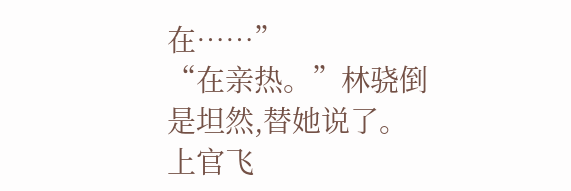在……”
“在亲热。”林骁倒是坦然,替她说了。
上官飞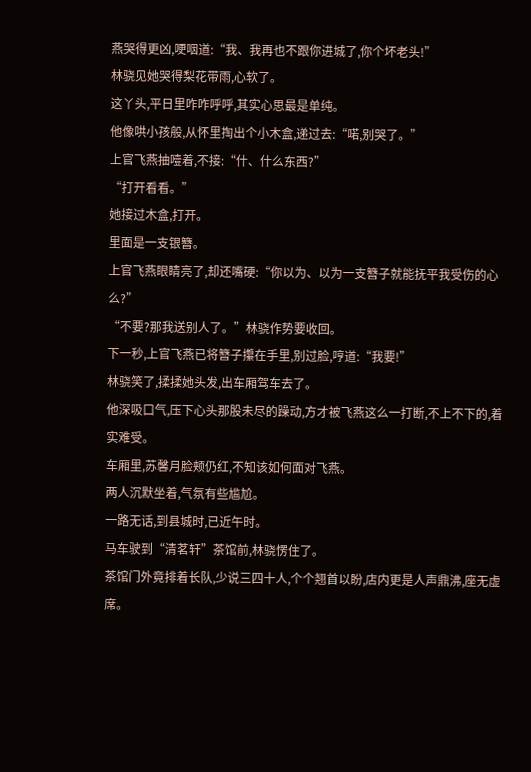燕哭得更凶,哽咽道:“我、我再也不跟你进城了,你个坏老头!”
林骁见她哭得梨花带雨,心软了。
这丫头,平日里咋咋呼呼,其实心思最是单纯。
他像哄小孩般,从怀里掏出个小木盒,递过去:“喏,别哭了。”
上官飞燕抽噎着,不接:“什、什么东西?”
“打开看看。”
她接过木盒,打开。
里面是一支银簪。
上官飞燕眼睛亮了,却还嘴硬:“你以为、以为一支簪子就能抚平我受伤的心么?”
“不要?那我送别人了。”林骁作势要收回。
下一秒,上官飞燕已将簪子攥在手里,别过脸,哼道:“我要!”
林骁笑了,揉揉她头发,出车厢驾车去了。
他深吸口气,压下心头那股未尽的躁动,方才被飞燕这么一打断,不上不下的,着实难受。
车厢里,苏馨月脸颊仍红,不知该如何面对飞燕。
两人沉默坐着,气氛有些尴尬。
一路无话,到县城时,已近午时。
马车驶到“清茗轩”茶馆前,林骁愣住了。
茶馆门外竟排着长队,少说三四十人,个个翘首以盼,店内更是人声鼎沸,座无虚席。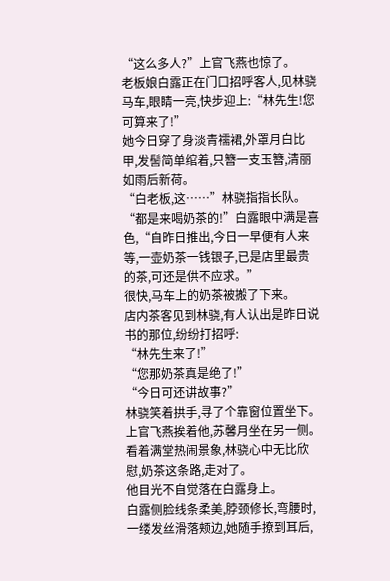“这么多人?”上官飞燕也惊了。
老板娘白露正在门口招呼客人,见林骁马车,眼睛一亮,快步迎上:“林先生!您可算来了!”
她今日穿了身淡青襦裙,外罩月白比甲,发髻简单绾着,只簪一支玉簪,清丽如雨后新荷。
“白老板,这……”林骁指指长队。
“都是来喝奶茶的!”白露眼中满是喜色,“自昨日推出,今日一早便有人来等,一壶奶茶一钱银子,已是店里最贵的茶,可还是供不应求。”
很快,马车上的奶茶被搬了下来。
店内茶客见到林骁,有人认出是昨日说书的那位,纷纷打招呼:
“林先生来了!”
“您那奶茶真是绝了!”
“今日可还讲故事?”
林骁笑着拱手,寻了个靠窗位置坐下。
上官飞燕挨着他,苏馨月坐在另一侧。
看着满堂热闹景象,林骁心中无比欣慰,奶茶这条路,走对了。
他目光不自觉落在白露身上。
白露侧脸线条柔美,脖颈修长,弯腰时,一缕发丝滑落颊边,她随手撩到耳后,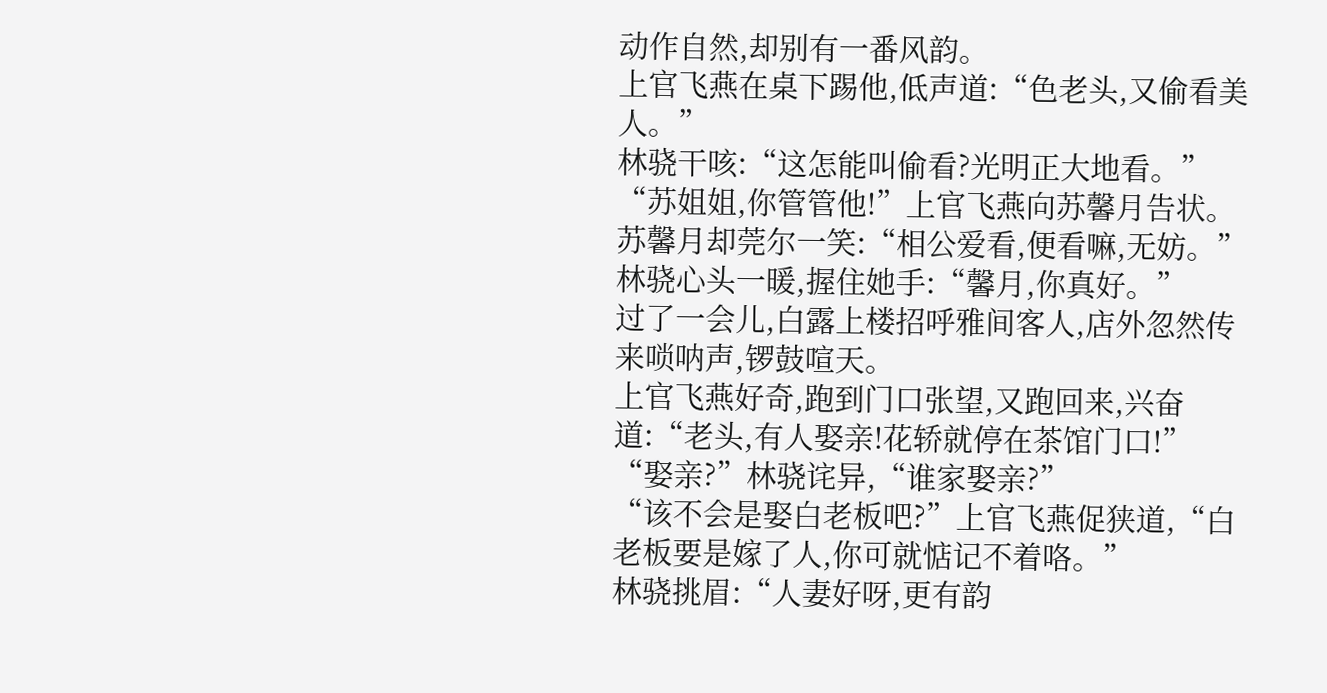动作自然,却别有一番风韵。
上官飞燕在桌下踢他,低声道:“色老头,又偷看美人。”
林骁干咳:“这怎能叫偷看?光明正大地看。”
“苏姐姐,你管管他!”上官飞燕向苏馨月告状。
苏馨月却莞尔一笑:“相公爱看,便看嘛,无妨。”
林骁心头一暖,握住她手:“馨月,你真好。”
过了一会儿,白露上楼招呼雅间客人,店外忽然传来唢呐声,锣鼓喧天。
上官飞燕好奇,跑到门口张望,又跑回来,兴奋道:“老头,有人娶亲!花轿就停在茶馆门口!”
“娶亲?”林骁诧异,“谁家娶亲?”
“该不会是娶白老板吧?”上官飞燕促狭道,“白老板要是嫁了人,你可就惦记不着咯。”
林骁挑眉:“人妻好呀,更有韵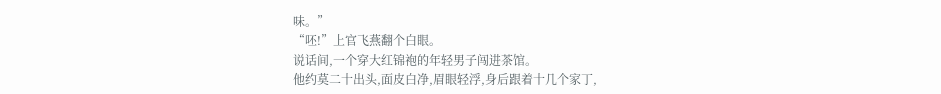味。”
“呸!”上官飞燕翻个白眼。
说话间,一个穿大红锦袍的年轻男子闯进茶馆。
他约莫二十出头,面皮白净,眉眼轻浮,身后跟着十几个家丁,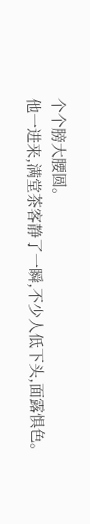个个膀大腰圆。
他一进来,满堂茶客静了一瞬,不少人低下头,面露惧色。